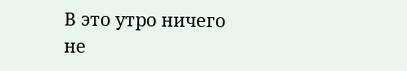В это утро ничего не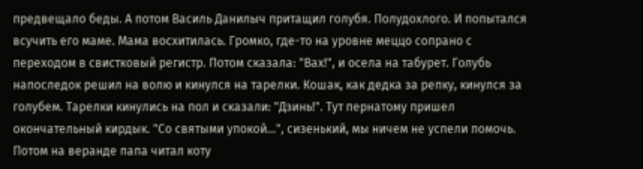предвещало беды. А потом Василь Данилыч притащил голубя. Полудохлого. И попытался всучить его маме. Мама восхитилась. Громко, где-то на уровне меццо сопрано с переходом в свистковый регистр. Потом сказала: "Вах!", и осела на табурет. Голубь напоследок решил на волю и кинулся на тарелки. Кошак, как дедка за репку, кинулся за голубем. Тарелки кинулись на пол и сказали: "Дзинь!". Тут пернатому пришел окончательный кирдык. "Со святыми упокой...", сизенький, мы ничем не успели помочь. Потом на веранде папа читал коту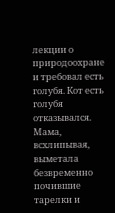лекции о природоохране и требовал есть голубя. Кот есть голубя отказывался. Мама, всхлипывая, выметала безвременно почившие тарелки и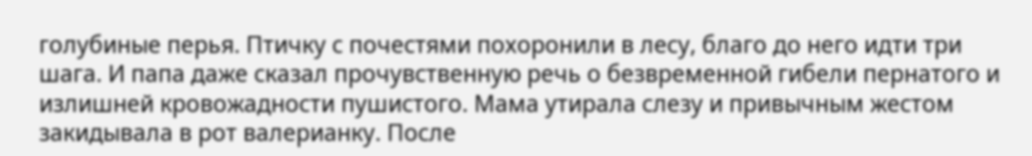голубиные перья. Птичку с почестями похоронили в лесу, благо до него идти три шага. И папа даже сказал прочувственную речь о безвременной гибели пернатого и излишней кровожадности пушистого. Мама утирала слезу и привычным жестом закидывала в рот валерианку. После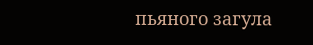пьяного загула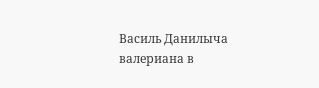Василь Данилыча валериана в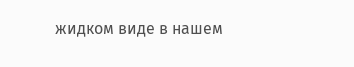жидком виде в нашем